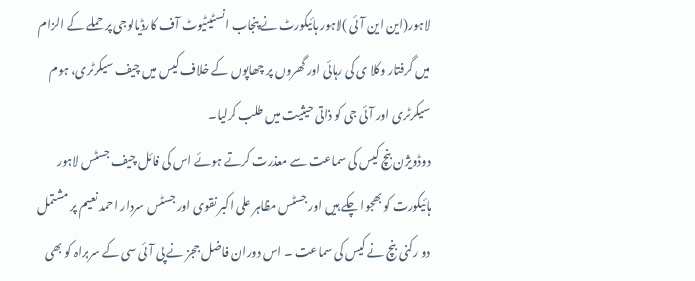لاہور(این این آئی )لاہور ہائیکورٹ نے پنجاب انسٹیٹیوٹ آف کارڈیالوجی پر حملے کے الزام میں گرفتار وکلا ی کی رہائی اور گھروں پر چھاپوں کے خلاف کیس میں چیف سیکرٹری، ہوم سیکرٹری اور آئی جی کو ذاتی حیثیت میں طلب کرلیا۔
دوڈویژن بنچ کیس کی سماعت سے معذرت کرتے ہوئے اس کی فائل چیف جسٹس لاہور ہائیکورت کو بھجوا چکے ہیں اور جسٹس مظاہر علی اکبر نقوی اور جسٹس سردار احمد نعیم پر مشتمل دو رکنی بنچ نے کیس کی سماعت ۔ اس دوران فاضل ججز نے پی آئی سی کے سربراہ کو بھی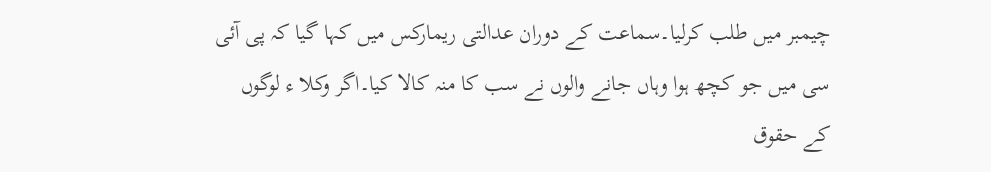چیمبر میں طلب کرلیا۔سماعت کے دوران عدالتی ریمارکس میں کہا گیا کہ پی آئی سی میں جو کچھ ہوا وہاں جانے والوں نے سب کا منہ کالا کیا۔اگر وکلا ء لوگوں کے حقوق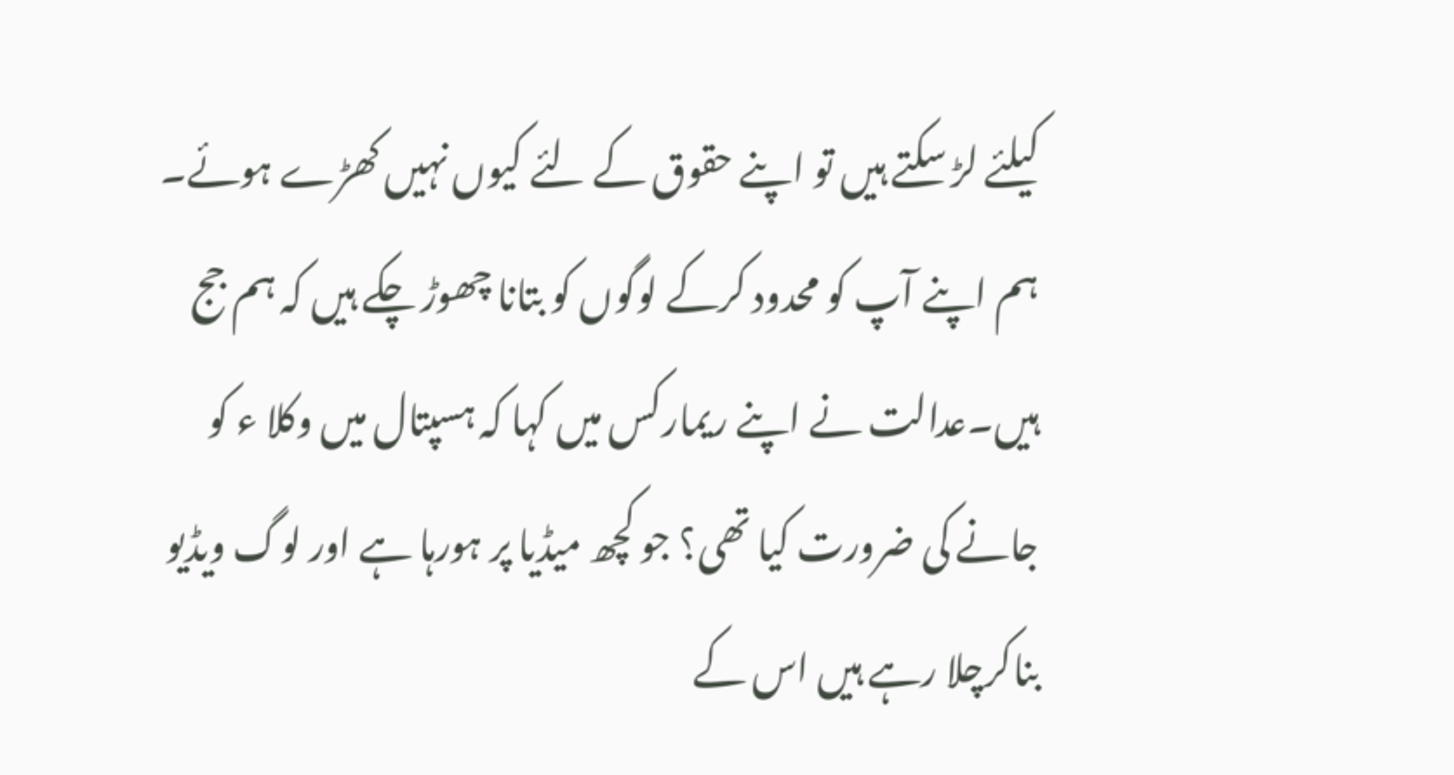کیلئے لڑ سکتے ہیں تو اپنے حقوق کے لئے کیوں نہیں کھڑے ہوئے۔ ہم اپنے آپ کو محدود کرکے لوگوں کو بتانا چھوڑ چکے ہیں کہ ہم جج ہیں۔عدالت نے اپنے ریمارکس میں کہا کہ ہسپتال میں وکلا ء کو جانے کی ضرورت کیا تھی؟ جو کچھ میڈیا پر ہورہا ہے اور لوگ ویڈیو بناکرچلا رہے ہیں اس کے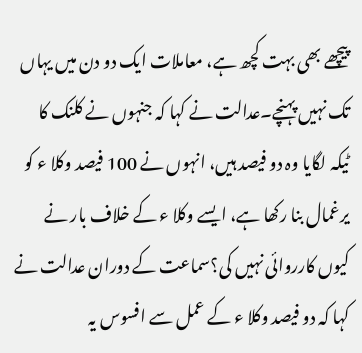پیچھے بھی بہت کچھ ہے، معاملات ایک دو دن میں یہاں تک نہیں پہنچے۔عدالت نے کہا کہ جنہوں نے کلنک کا ٹیکہ لگایا وہ دو فیصد ہیں، انہوں نے 100 فیصد وکلا ء کو یرغمال بنا رکھا ہے، ایسے وکلا ء کے خلاف بار نے کیوں کارروائی نہیں کی؟سماعت کے دوران عدالت نے کہا کہ دو فیصد وکلا ء کے عمل سے افسوس یہ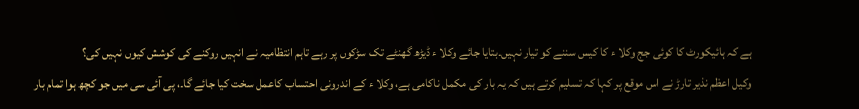ہے کہ ہائیکورٹ کا کوئی جج وکلا ء کا کیس سننے کو تیار نہیں۔بتایا جائے وکلا ء ڈیڑھ گھنٹے تک سڑکوں پر رہے تاہم انتظامیہ نے انہیں روکنے کی کوشش کیوں نہیں کی؟
وکیل اعظم نذیر تارڑ نے اس موقع پر کہا کہ تسلیم کرتے ہیں کہ یہ بار کی مکمل ناکامی ہے، وکلا ء کے اندرونی احتساب کاعمل سخت کیا جائے گا۔، پی آئی سی میں جو کچھ ہوا تمام بار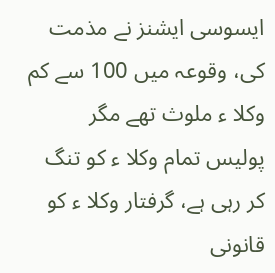ایسوسی ایشنز نے مذمت کی، وقوعہ میں 100 سے کم وکلا ء ملوث تھے مگر پولیس تمام وکلا ء کو تنگ کر رہی ہے، گرفتار وکلا ء کو قانونی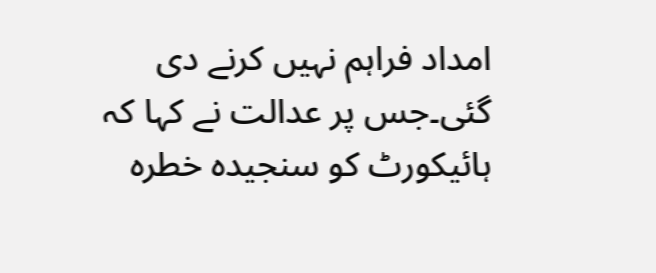امداد فراہم نہیں کرنے دی گئی۔جس پر عدالت نے کہا کہ ہائیکورٹ کو سنجیدہ خطرہ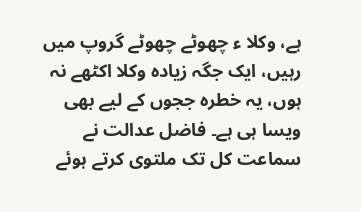ہے، وکلا ء چھوٹے چھوٹے گروپ میں رہیں، ایک جگہ زیادہ وکلا اکٹھے نہ ہوں، یہ خطرہ ججوں کے لیے بھی ویسا ہی ہے۔ فاضل عدالت نے سماعت کل تک ملتوی کرتے ہوئے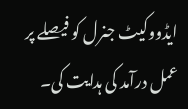ایڈووکیٹ جنرل کو فیصلے پر عمل درآمد کی ہدایت کی۔